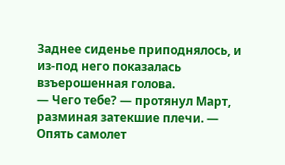Заднее сиденье приподнялось, и из-под него показалась взъерошенная голова.
— Чего тебе? — протянул Март, разминая затекшие плечи. — Опять самолет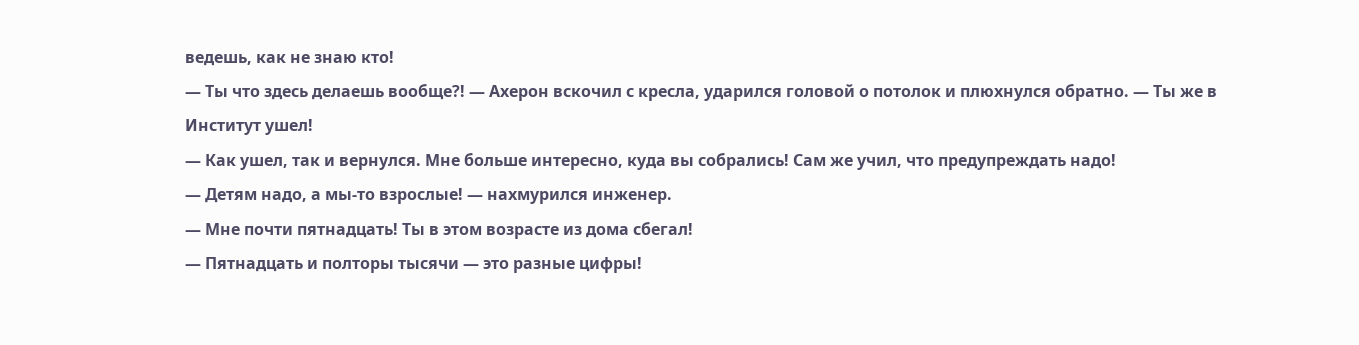ведешь, как не знаю кто!
— Ты что здесь делаешь вообще?! — Ахерон вскочил с кресла, ударился головой о потолок и плюхнулся обратно. — Ты же в Институт ушел!
— Как ушел, так и вернулся. Мне больше интересно, куда вы собрались! Сам же учил, что предупреждать надо!
— Детям надо, а мы-то взрослые! — нахмурился инженер.
— Мне почти пятнадцать! Ты в этом возрасте из дома сбегал!
— Пятнадцать и полторы тысячи — это разные цифры!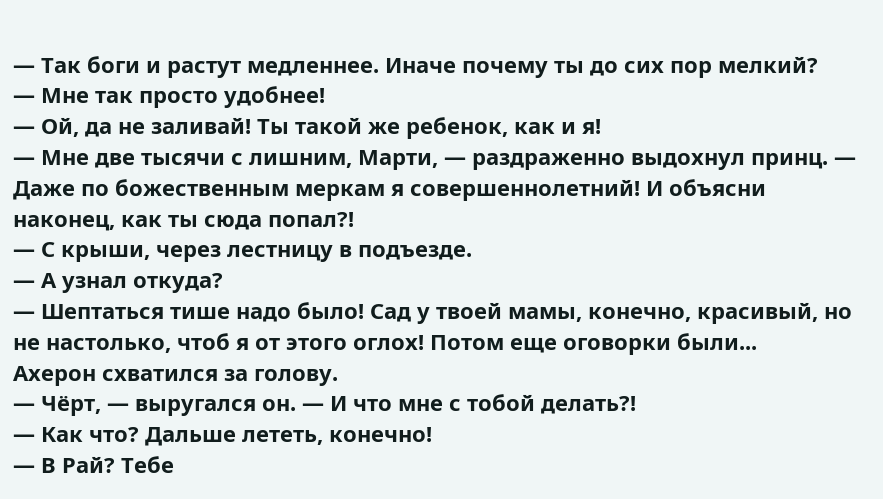— Так боги и растут медленнее. Иначе почему ты до сих пор мелкий?
— Мне так просто удобнее!
— Ой, да не заливай! Ты такой же ребенок, как и я!
— Мне две тысячи с лишним, Марти, — раздраженно выдохнул принц. — Даже по божественным меркам я совершеннолетний! И объясни наконец, как ты сюда попал?!
— С крыши, через лестницу в подъезде.
— А узнал откуда?
— Шептаться тише надо было! Сад у твоей мамы, конечно, красивый, но не настолько, чтоб я от этого оглох! Потом еще оговорки были...
Ахерон схватился за голову.
— Чёрт, — выругался он. — И что мне с тобой делать?!
— Как что? Дальше лететь, конечно!
— В Рай? Тебе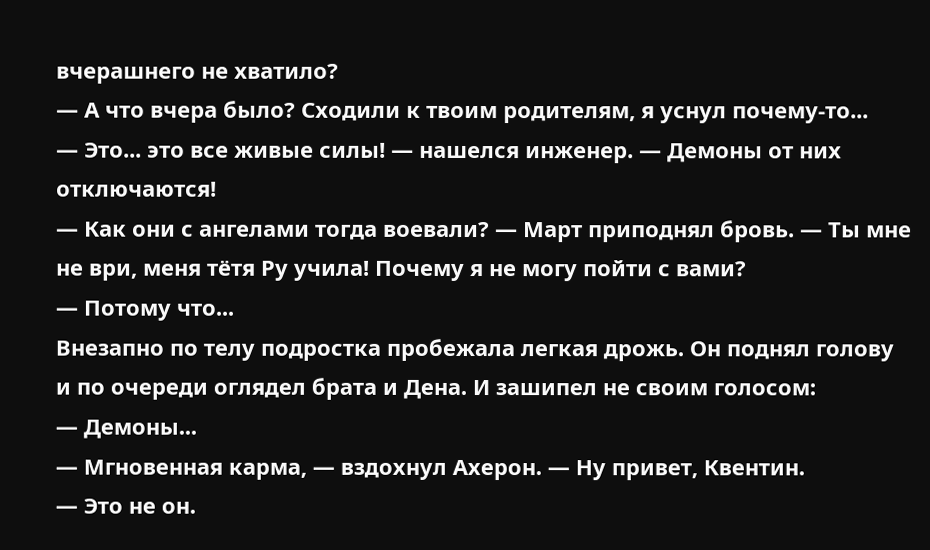вчерашнего не хватило?
— А что вчера было? Сходили к твоим родителям, я уснул почему-то...
— Это... это все живые силы! — нашелся инженер. — Демоны от них отключаются!
— Как они с ангелами тогда воевали? — Март приподнял бровь. — Ты мне не ври, меня тётя Ру учила! Почему я не могу пойти с вами?
— Потому что...
Внезапно по телу подростка пробежала легкая дрожь. Он поднял голову и по очереди оглядел брата и Дена. И зашипел не своим голосом:
— Демоны...
— Мгновенная карма, — вздохнул Ахерон. — Ну привет, Квентин.
— Это не он.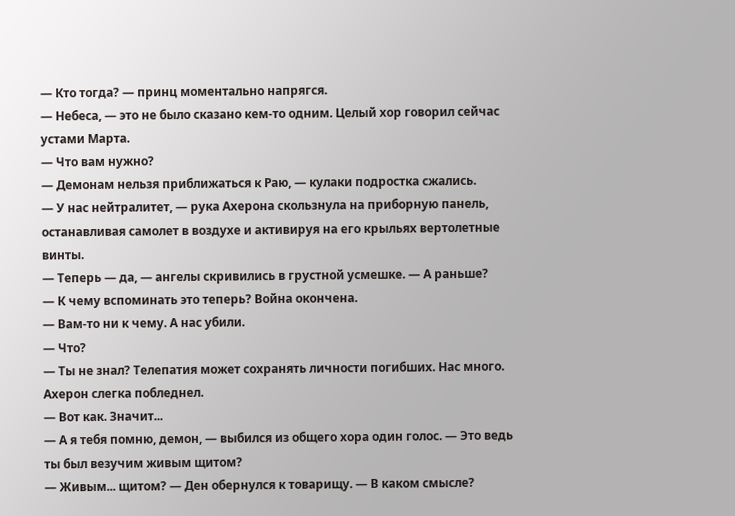— Кто тогда? — принц моментально напрягся.
— Небеса, — это не было сказано кем-то одним. Целый хор говорил сейчас устами Марта.
— Что вам нужно?
— Демонам нельзя приближаться к Раю, — кулаки подростка сжались.
— У нас нейтралитет, — рука Ахерона скользнула на приборную панель, останавливая самолет в воздухе и активируя на его крыльях вертолетные винты.
— Теперь — да, — ангелы скривились в грустной усмешке. — А раньше?
— К чему вспоминать это теперь? Война окончена.
— Вам-то ни к чему. А нас убили.
— Что?
— Ты не знал? Телепатия может сохранять личности погибших. Нас много.
Ахерон слегка побледнел.
— Вот как. Значит...
— А я тебя помню, демон, — выбился из общего хора один голос. — Это ведь ты был везучим живым щитом?
— Живым... щитом? — Ден обернулся к товарищу. — В каком смысле?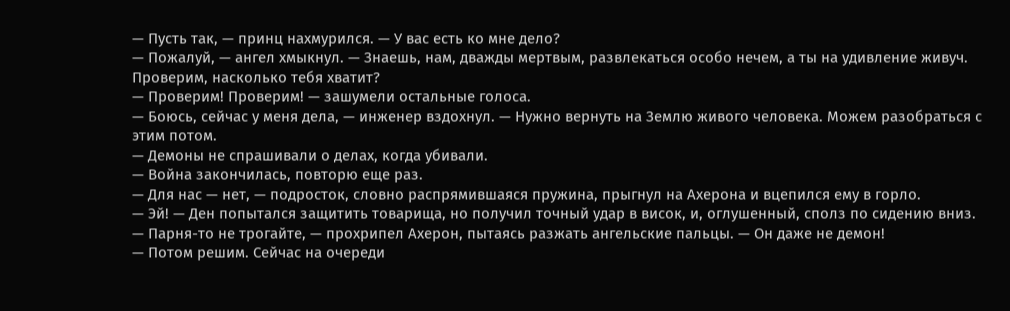— Пусть так, — принц нахмурился. — У вас есть ко мне дело?
— Пожалуй, — ангел хмыкнул. — Знаешь, нам, дважды мертвым, развлекаться особо нечем, а ты на удивление живуч. Проверим, насколько тебя хватит?
— Проверим! Проверим! — зашумели остальные голоса.
— Боюсь, сейчас у меня дела, — инженер вздохнул. — Нужно вернуть на Землю живого человека. Можем разобраться с этим потом.
— Демоны не спрашивали о делах, когда убивали.
— Война закончилась, повторю еще раз.
— Для нас — нет, — подросток, словно распрямившаяся пружина, прыгнул на Ахерона и вцепился ему в горло.
— Эй! — Ден попытался защитить товарища, но получил точный удар в висок, и, оглушенный, сполз по сидению вниз.
— Парня-то не трогайте, — прохрипел Ахерон, пытаясь разжать ангельские пальцы. — Он даже не демон!
— Потом решим. Сейчас на очереди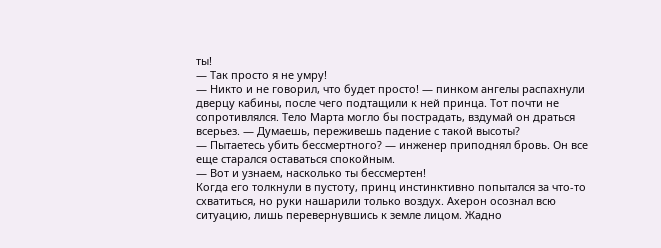ты!
— Так просто я не умру!
— Никто и не говорил, что будет просто! — пинком ангелы распахнули дверцу кабины, после чего подтащили к ней принца. Тот почти не сопротивлялся. Тело Марта могло бы пострадать, вздумай он драться всерьез. — Думаешь, переживешь падение с такой высоты?
— Пытаетесь убить бессмертного? — инженер приподнял бровь. Он все еще старался оставаться спокойным.
— Вот и узнаем, насколько ты бессмертен!
Когда его толкнули в пустоту, принц инстинктивно попытался за что-то схватиться, но руки нашарили только воздух. Ахерон осознал всю ситуацию, лишь перевернувшись к земле лицом. Жадно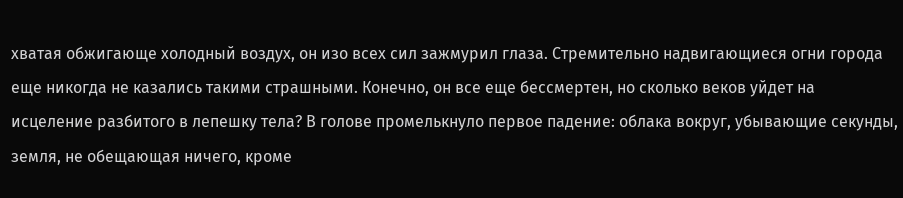хватая обжигающе холодный воздух, он изо всех сил зажмурил глаза. Стремительно надвигающиеся огни города еще никогда не казались такими страшными. Конечно, он все еще бессмертен, но сколько веков уйдет на исцеление разбитого в лепешку тела? В голове промелькнуло первое падение: облака вокруг, убывающие секунды, земля, не обещающая ничего, кроме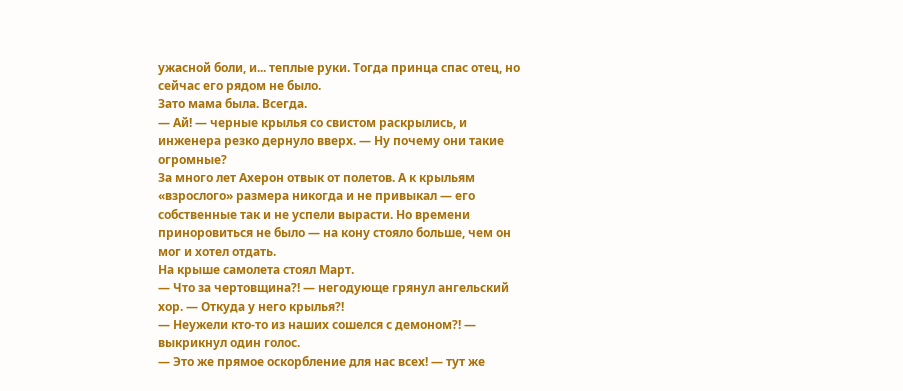ужасной боли, и... теплые руки. Тогда принца спас отец, но сейчас его рядом не было.
Зато мама была. Всегда.
— Ай! — черные крылья со свистом раскрылись, и инженера резко дернуло вверх. — Ну почему они такие огромные?
За много лет Ахерон отвык от полетов. А к крыльям «взрослого» размера никогда и не привыкал — его собственные так и не успели вырасти. Но времени приноровиться не было — на кону стояло больше, чем он мог и хотел отдать.
На крыше самолета стоял Март.
— Что за чертовщина?! — негодующе грянул ангельский хор. — Откуда у него крылья?!
— Неужели кто-то из наших сошелся с демоном?! — выкрикнул один голос.
— Это же прямое оскорбление для нас всех! — тут же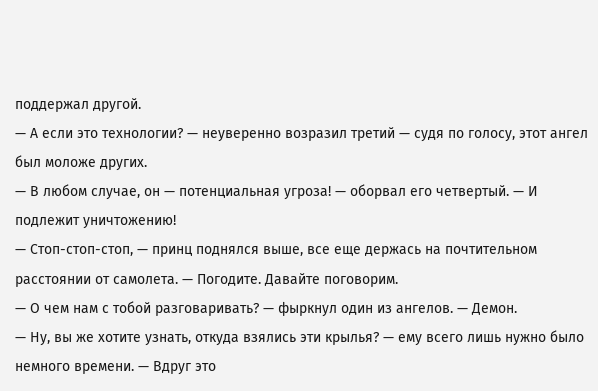поддержал другой.
— А если это технологии? — неуверенно возразил третий — судя по голосу, этот ангел был моложе других.
— В любом случае, он — потенциальная угроза! — оборвал его четвертый. — И подлежит уничтожению!
— Стоп-стоп-стоп, — принц поднялся выше, все еще держась на почтительном расстоянии от самолета. — Погодите. Давайте поговорим.
— О чем нам с тобой разговаривать? — фыркнул один из ангелов. — Демон.
— Ну, вы же хотите узнать, откуда взялись эти крылья? — ему всего лишь нужно было немного времени. — Вдруг это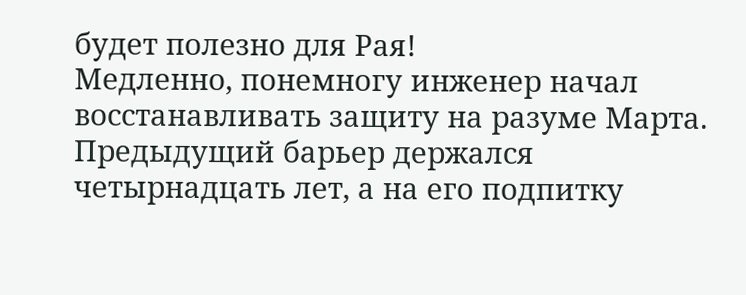будет полезно для Рая!
Медленно, понемногу инженер начал восстанавливать защиту на разуме Марта. Предыдущий барьер держался четырнадцать лет, а на его подпитку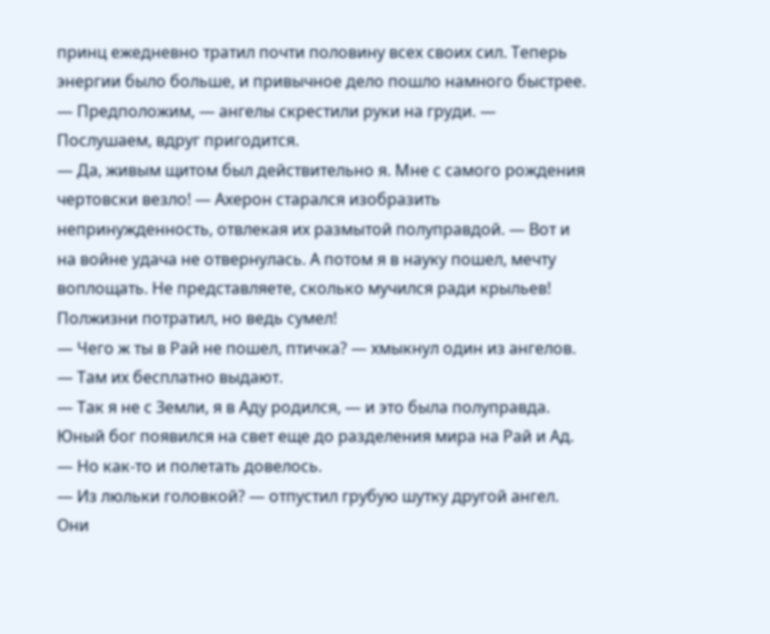принц ежедневно тратил почти половину всех своих сил. Теперь энергии было больше, и привычное дело пошло намного быстрее.
— Предположим, — ангелы скрестили руки на груди. — Послушаем, вдруг пригодится.
— Да, живым щитом был действительно я. Мне с самого рождения чертовски везло! — Ахерон старался изобразить непринужденность, отвлекая их размытой полуправдой. — Вот и на войне удача не отвернулась. А потом я в науку пошел, мечту воплощать. Не представляете, сколько мучился ради крыльев! Полжизни потратил, но ведь сумел!
— Чего ж ты в Рай не пошел, птичка? — хмыкнул один из ангелов. — Там их бесплатно выдают.
— Так я не с Земли, я в Аду родился, — и это была полуправда. Юный бог появился на свет еще до разделения мира на Рай и Ад. — Но как-то и полетать довелось.
— Из люльки головкой? — отпустил грубую шутку другой ангел.
Они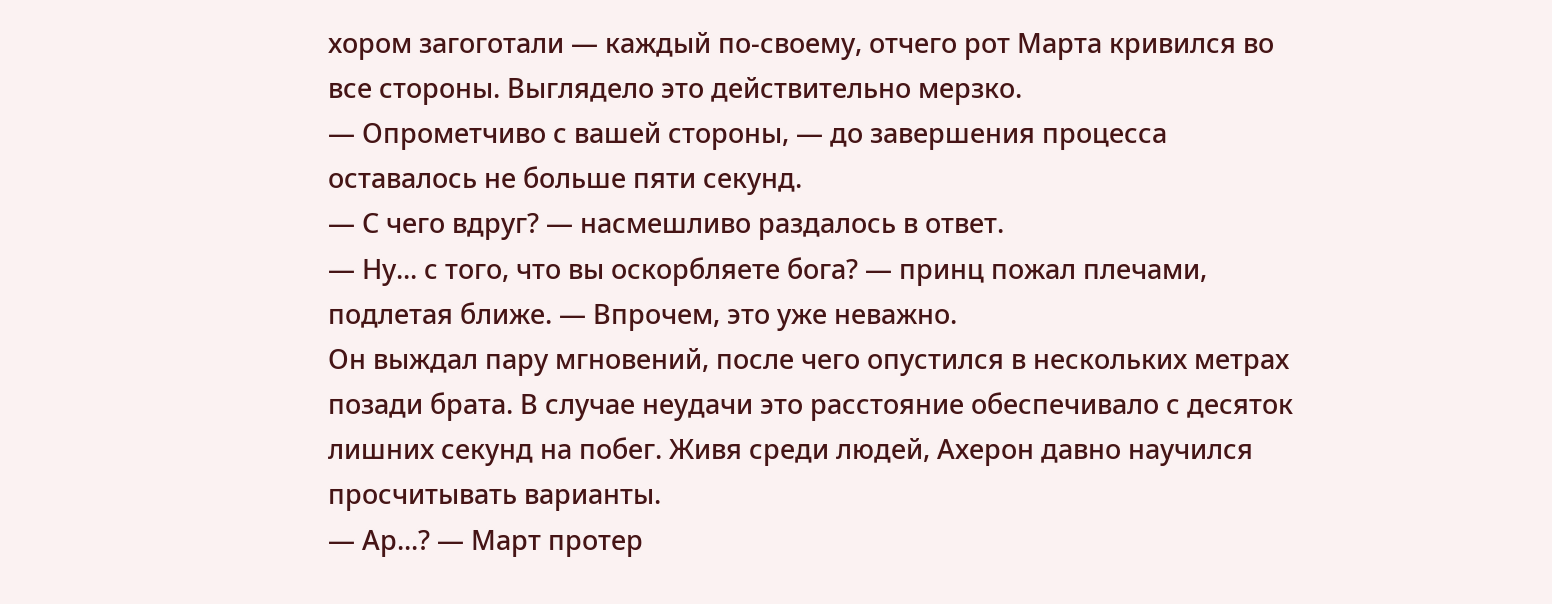хором загоготали — каждый по-своему, отчего рот Марта кривился во все стороны. Выглядело это действительно мерзко.
— Опрометчиво с вашей стороны, — до завершения процесса оставалось не больше пяти секунд.
— С чего вдруг? — насмешливо раздалось в ответ.
— Ну... с того, что вы оскорбляете бога? — принц пожал плечами, подлетая ближе. — Впрочем, это уже неважно.
Он выждал пару мгновений, после чего опустился в нескольких метрах позади брата. В случае неудачи это расстояние обеспечивало с десяток лишних секунд на побег. Живя среди людей, Ахерон давно научился просчитывать варианты.
— Ар...? — Март протер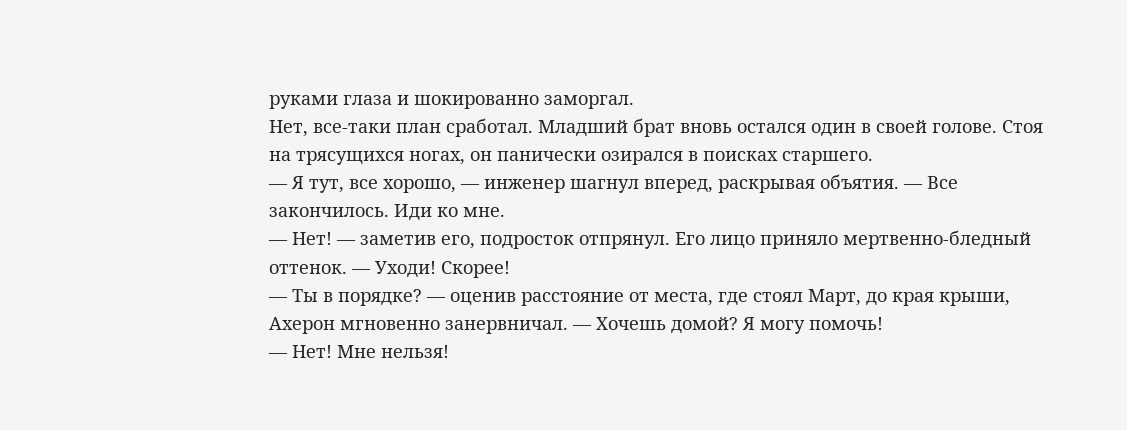руками глаза и шокированно заморгал.
Нет, все-таки план сработал. Младший брат вновь остался один в своей голове. Стоя на трясущихся ногах, он панически озирался в поисках старшего.
— Я тут, все хорошо, — инженер шагнул вперед, раскрывая объятия. — Все закончилось. Иди ко мне.
— Нет! — заметив его, подросток отпрянул. Его лицо приняло мертвенно-бледный оттенок. — Уходи! Скорее!
— Ты в порядке? — оценив расстояние от места, где стоял Март, до края крыши, Ахерон мгновенно занервничал. — Хочешь домой? Я могу помочь!
— Нет! Мне нельзя!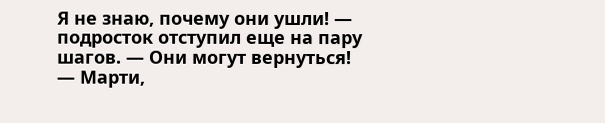Я не знаю, почему они ушли! — подросток отступил еще на пару шагов. — Они могут вернуться!
— Марти,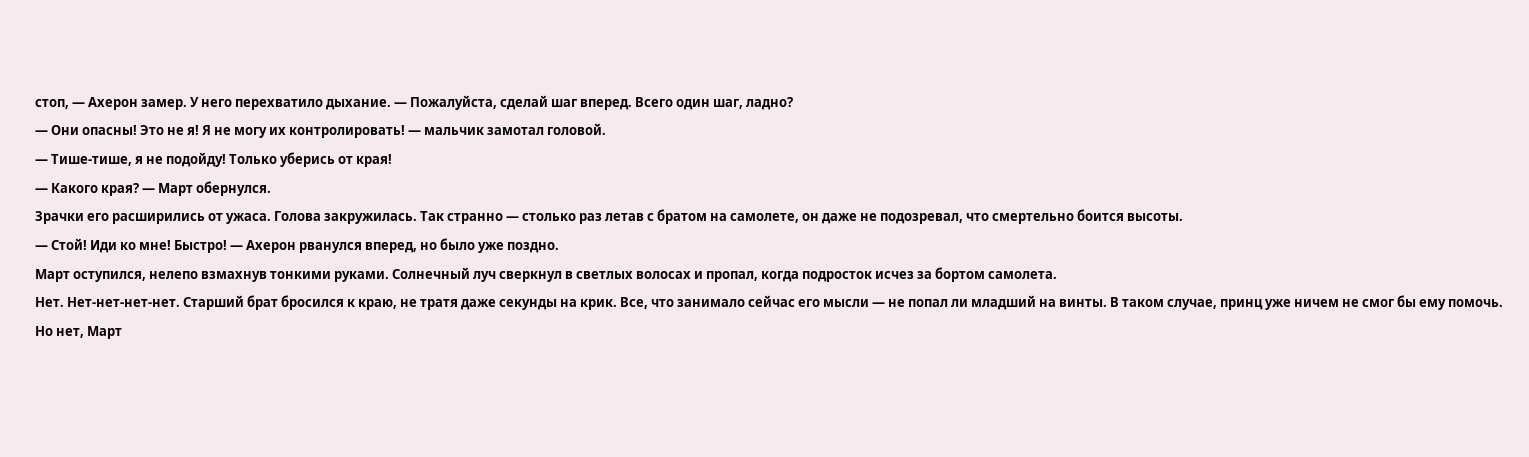стоп, — Ахерон замер. У него перехватило дыхание. — Пожалуйста, сделай шаг вперед. Всего один шаг, ладно?
— Они опасны! Это не я! Я не могу их контролировать! — мальчик замотал головой.
— Тише-тише, я не подойду! Только уберись от края!
— Какого края? — Март обернулся.
Зрачки его расширились от ужаса. Голова закружилась. Так странно — столько раз летав с братом на самолете, он даже не подозревал, что смертельно боится высоты.
— Стой! Иди ко мне! Быстро! — Ахерон рванулся вперед, но было уже поздно.
Март оступился, нелепо взмахнув тонкими руками. Солнечный луч сверкнул в светлых волосах и пропал, когда подросток исчез за бортом самолета.
Нет. Нет-нет-нет-нет. Старший брат бросился к краю, не тратя даже секунды на крик. Все, что занимало сейчас его мысли — не попал ли младший на винты. В таком случае, принц уже ничем не смог бы ему помочь.
Но нет, Март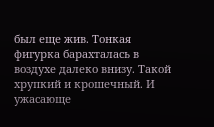был еще жив. Тонкая фигурка барахталась в воздухе далеко внизу. Такой хрупкий и крошечный. И ужасающе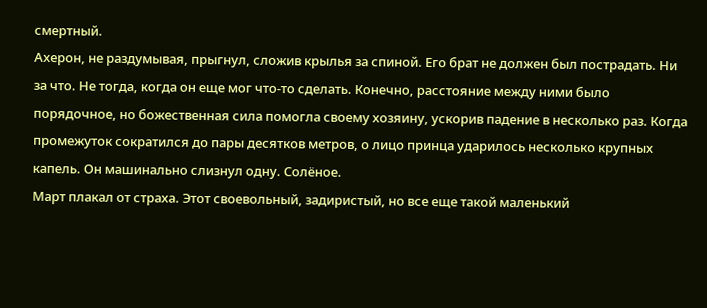смертный.
Ахерон, не раздумывая, прыгнул, сложив крылья за спиной. Его брат не должен был пострадать. Ни за что. Не тогда, когда он еще мог что-то сделать. Конечно, расстояние между ними было порядочное, но божественная сила помогла своему хозяину, ускорив падение в несколько раз. Когда промежуток сократился до пары десятков метров, о лицо принца ударилось несколько крупных капель. Он машинально слизнул одну. Солёное.
Март плакал от страха. Этот своевольный, задиристый, но все еще такой маленький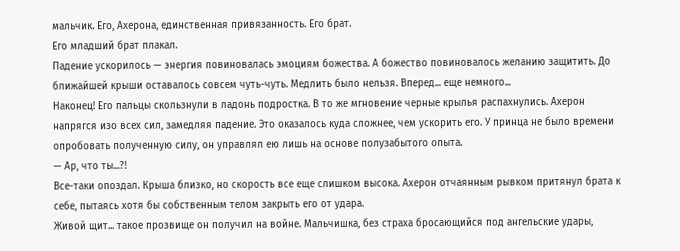мальчик. Его, Ахерона, единственная привязанность. Его брат.
Его младший брат плакал.
Падение ускорилось — энергия повиновалась эмоциям божества. А божество повиновалось желанию защитить. До ближайшей крыши оставалось совсем чуть-чуть. Медлить было нельзя. Вперед... еще немного...
Наконец! Его пальцы скользнули в ладонь подростка. В то же мгновение черные крылья распахнулись. Ахерон напрягся изо всех сил, замедляя падение. Это оказалось куда сложнее, чем ускорить его. У принца не было времени опробовать полученную силу, он управлял ею лишь на основе полузабытого опыта.
— Ар, что ты...?!
Все-таки опоздал. Крыша близко, но скорость все еще слишком высока. Ахерон отчаянным рывком притянул брата к себе, пытаясь хотя бы собственным телом закрыть его от удара.
Живой щит... такое прозвище он получил на войне. Мальчишка, без страха бросающийся под ангельские удары,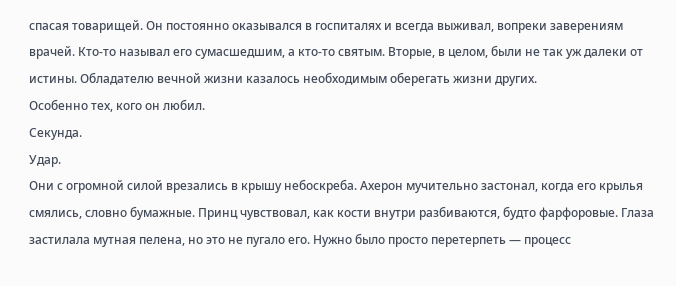спасая товарищей. Он постоянно оказывался в госпиталях и всегда выживал, вопреки заверениям врачей. Кто-то называл его сумасшедшим, а кто-то святым. Вторые, в целом, были не так уж далеки от истины. Обладателю вечной жизни казалось необходимым оберегать жизни других.
Особенно тех, кого он любил.
Секунда.
Удар.
Они с огромной силой врезались в крышу небоскреба. Ахерон мучительно застонал, когда его крылья смялись, словно бумажные. Принц чувствовал, как кости внутри разбиваются, будто фарфоровые. Глаза застилала мутная пелена, но это не пугало его. Нужно было просто перетерпеть — процесс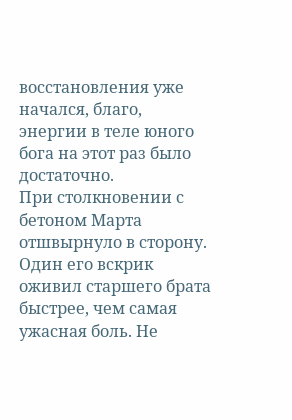восстановления уже начался, благо, энергии в теле юного бога на этот раз было достаточно.
При столкновении с бетоном Марта отшвырнуло в сторону. Один его вскрик оживил старшего брата быстрее, чем самая ужасная боль. Не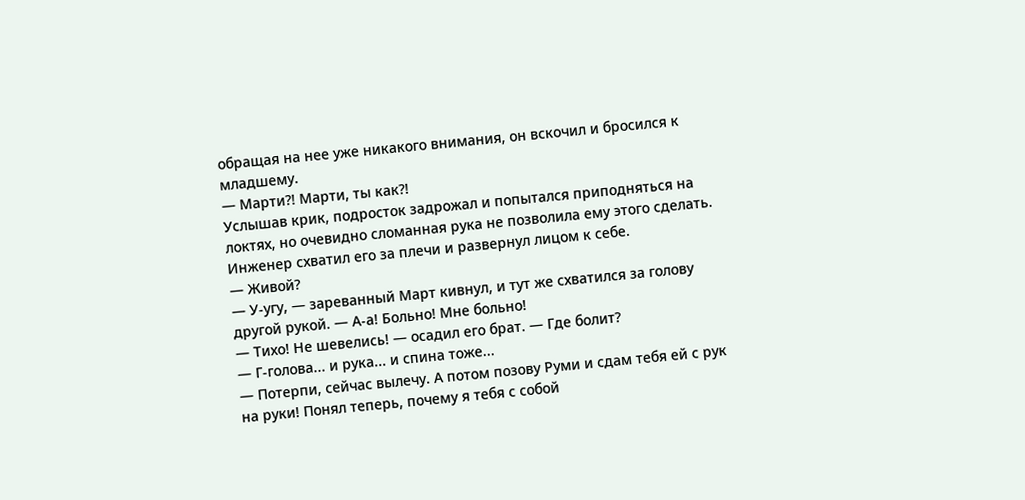обращая на нее уже никакого внимания, он вскочил и бросился к младшему.
— Марти?! Марти, ты как?!
Услышав крик, подросток задрожал и попытался приподняться на локтях, но очевидно сломанная рука не позволила ему этого сделать. Инженер схватил его за плечи и развернул лицом к себе.
— Живой?
— У-угу, — зареванный Март кивнул, и тут же схватился за голову другой рукой. — А-а! Больно! Мне больно!
— Тихо! Не шевелись! — осадил его брат. — Где болит?
— Г-голова... и рука... и спина тоже...
— Потерпи, сейчас вылечу. А потом позову Руми и сдам тебя ей с рук на руки! Понял теперь, почему я тебя с собой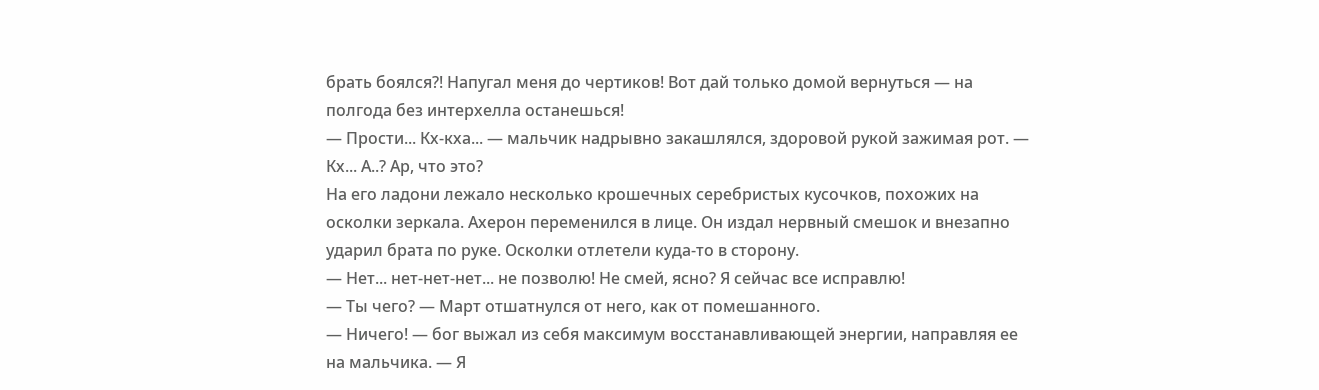брать боялся?! Напугал меня до чертиков! Вот дай только домой вернуться — на полгода без интерхелла останешься!
— Прости... Кх-кха... — мальчик надрывно закашлялся, здоровой рукой зажимая рот. — Кх... А..? Ар, что это?
На его ладони лежало несколько крошечных серебристых кусочков, похожих на осколки зеркала. Ахерон переменился в лице. Он издал нервный смешок и внезапно ударил брата по руке. Осколки отлетели куда-то в сторону.
— Нет... нет-нет-нет... не позволю! Не смей, ясно? Я сейчас все исправлю!
— Ты чего? — Март отшатнулся от него, как от помешанного.
— Ничего! — бог выжал из себя максимум восстанавливающей энергии, направляя ее на мальчика. — Я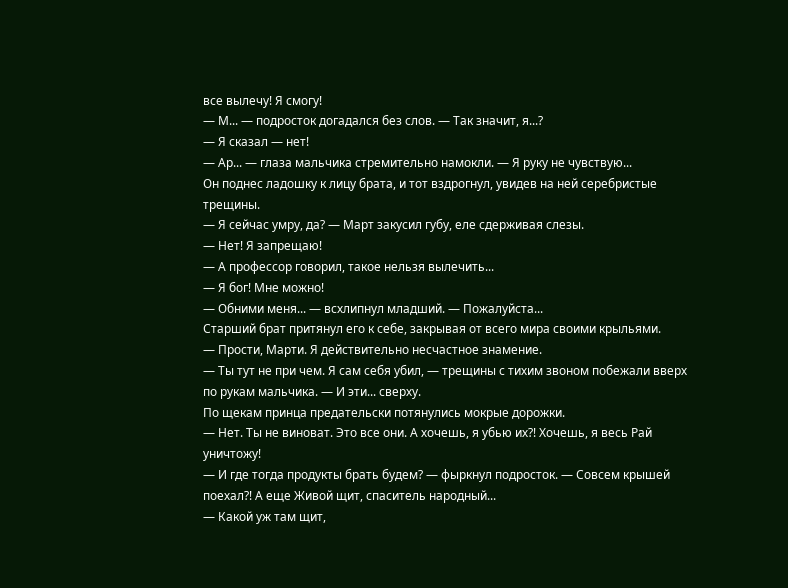все вылечу! Я смогу!
— М... — подросток догадался без слов. — Так значит, я...?
— Я сказал — нет!
— Ар... — глаза мальчика стремительно намокли. — Я руку не чувствую...
Он поднес ладошку к лицу брата, и тот вздрогнул, увидев на ней серебристые трещины.
— Я сейчас умру, да? — Март закусил губу, еле сдерживая слезы.
— Нет! Я запрещаю!
— А профессор говорил, такое нельзя вылечить...
— Я бог! Мне можно!
— Обними меня... — всхлипнул младший. — Пожалуйста...
Старший брат притянул его к себе, закрывая от всего мира своими крыльями.
— Прости, Марти. Я действительно несчастное знамение.
— Ты тут не при чем. Я сам себя убил, — трещины с тихим звоном побежали вверх по рукам мальчика. — И эти... сверху.
По щекам принца предательски потянулись мокрые дорожки.
— Нет. Ты не виноват. Это все они. А хочешь, я убью их?! Хочешь, я весь Рай уничтожу!
— И где тогда продукты брать будем? — фыркнул подросток. — Совсем крышей поехал?! А еще Живой щит, спаситель народный...
— Какой уж там щит,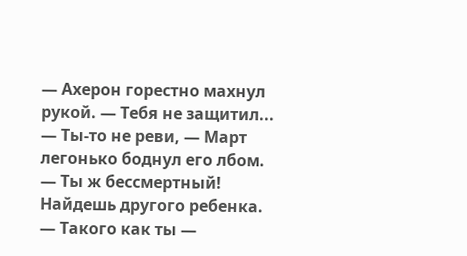— Ахерон горестно махнул рукой. — Тебя не защитил...
— Ты-то не реви, — Март легонько боднул его лбом. — Ты ж бессмертный! Найдешь другого ребенка.
— Такого как ты —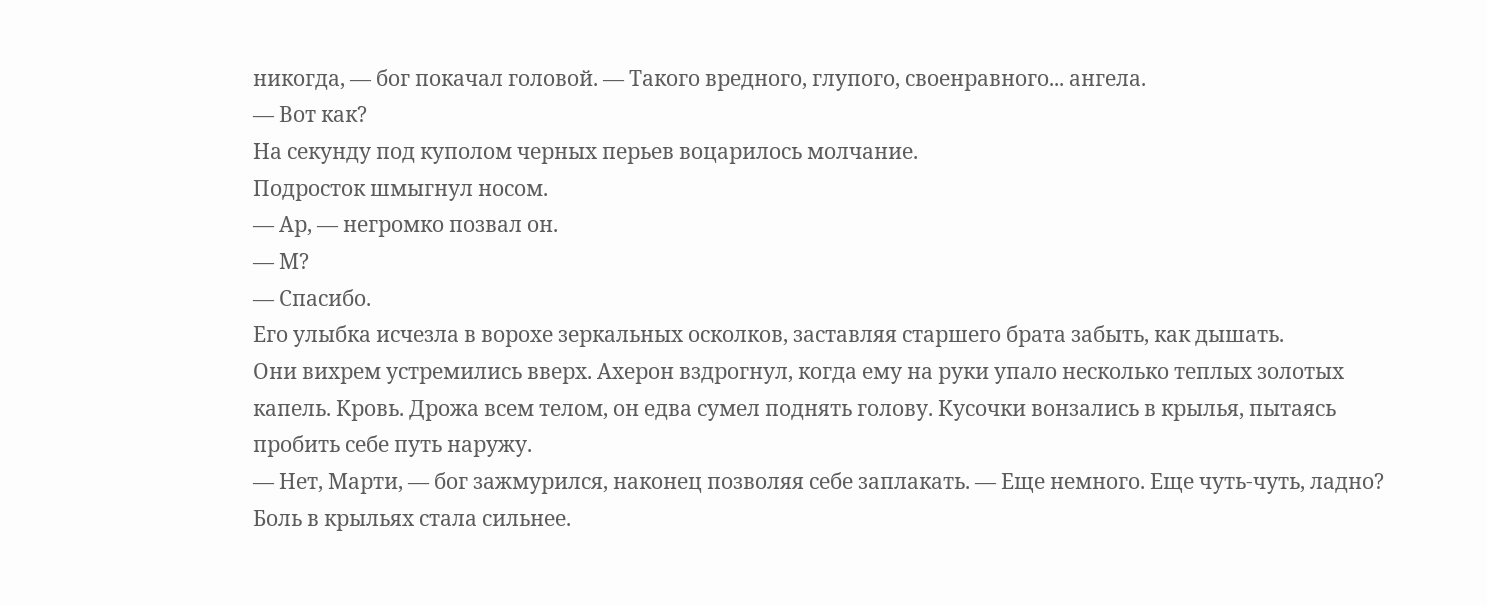никогда, — бог покачал головой. — Такого вредного, глупого, своенравного... ангела.
— Вот как?
На секунду под куполом черных перьев воцарилось молчание.
Подросток шмыгнул носом.
— Ар, — негромко позвал он.
— М?
— Спасибо.
Его улыбка исчезла в ворохе зеркальных осколков, заставляя старшего брата забыть, как дышать.
Они вихрем устремились вверх. Ахерон вздрогнул, когда ему на руки упало несколько теплых золотых капель. Кровь. Дрожа всем телом, он едва сумел поднять голову. Кусочки вонзались в крылья, пытаясь пробить себе путь наружу.
— Нет, Марти, — бог зажмурился, наконец позволяя себе заплакать. — Еще немного. Еще чуть-чуть, ладно?
Боль в крыльях стала сильнее.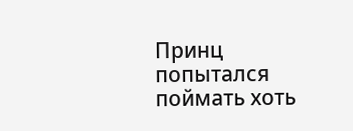Принц попытался поймать хоть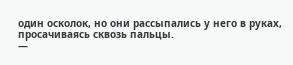один осколок, но они рассыпались у него в руках, просачиваясь сквозь пальцы.
—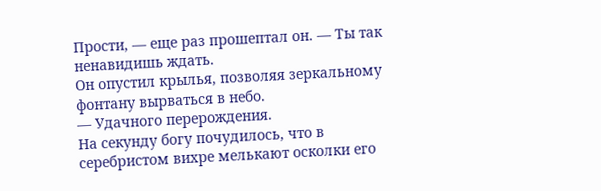Прости, — еще раз прошептал он. — Ты так ненавидишь ждать.
Он опустил крылья, позволяя зеркальному фонтану вырваться в небо.
— Удачного перерождения.
На секунду богу почудилось, что в серебристом вихре мелькают осколки его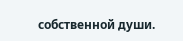собственной души.